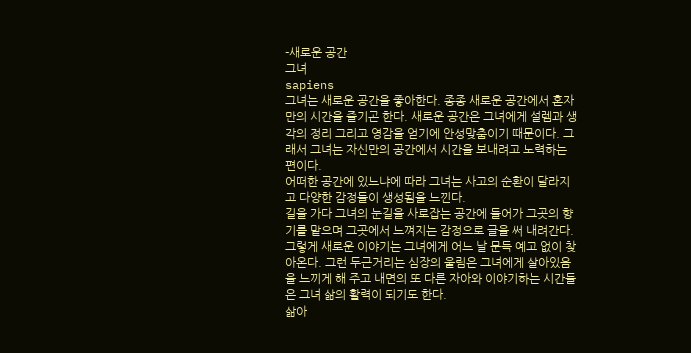-새로운 공간
그녀
sapiens
그녀는 새로운 공간을 좋아한다. 종종 새로운 공간에서 혼자만의 시간을 즐기곤 한다. 새로운 공간은 그녀에게 설렘과 생각의 정리 그리고 영감을 얻기에 안성맞춤이기 때문이다. 그래서 그녀는 자신만의 공간에서 시간을 보내려고 노력하는 편이다.
어떠한 공간에 있느냐에 따라 그녀는 사고의 순환이 달라지고 다양한 감정들이 생성됨을 느낀다.
길을 가다 그녀의 눈길을 사로잡는 공간에 들어가 그곳의 향기를 맡으며 그곳에서 느껴지는 감정으로 글을 써 내려간다. 그렇게 새로운 이야기는 그녀에게 어느 날 문득 예고 없이 찾아온다. 그런 두근거리는 심장의 울림은 그녀에게 살아있음을 느끼게 해 주고 내면의 또 다른 자아와 이야기하는 시간들은 그녀 삶의 활력이 되기도 한다.
삶아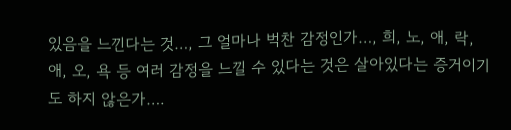있음을 느낀다는 것…, 그 얼마나 벅찬 감정인가…, 희, 노, 애, 락, 애, 오, 욕 등 여러 감정을 느낄 수 있다는 것은 살아있다는 증거이기도 하지 않은가….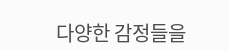다양한 감정들을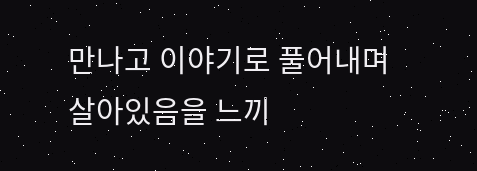만나고 이야기로 풀어내며 살아있음을 느끼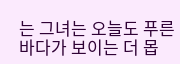는 그녀는 오늘도 푸른 바다가 보이는 더 몹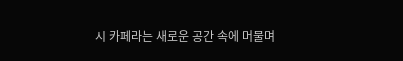시 카페라는 새로운 공간 속에 머물며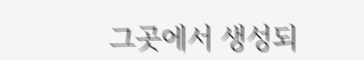그곳에서 생성되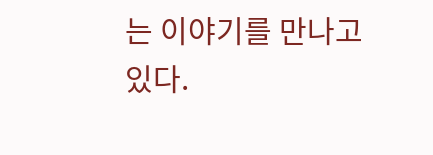는 이야기를 만나고 있다.